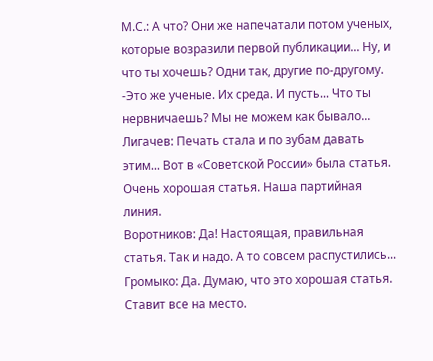М.С.: А что? Они же напечатали потом ученых, которые возразили первой публикации... Ну, и что ты хочешь? Одни так, другие по-другому. -Это же ученые. Их среда. И пусть... Что ты нервничаешь? Мы не можем как бывало...
Лигачев: Печать стала и по зубам давать этим... Вот в «Советской России» была статья. Очень хорошая статья. Наша партийная линия.
Воротников: Да! Настоящая, правильная статья. Так и надо. А то совсем распустились...
Громыко: Да. Думаю, что это хорошая статья. Ставит все на место.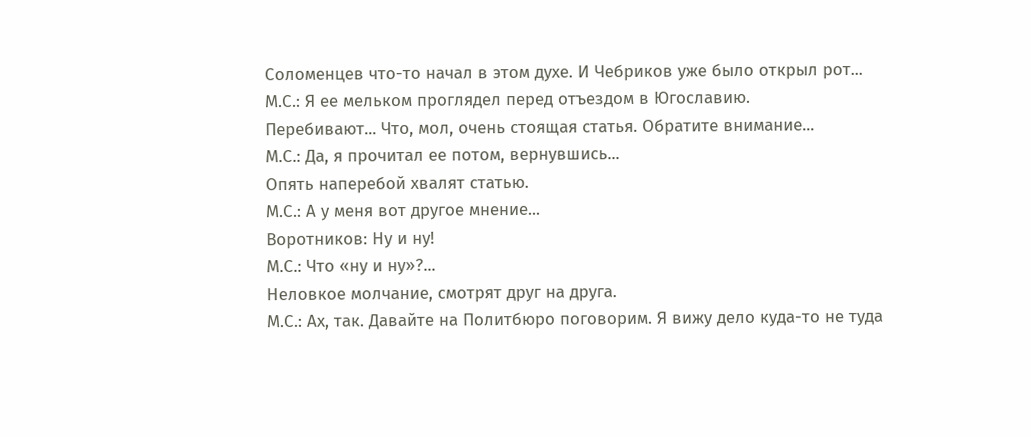Соломенцев что-то начал в этом духе. И Чебриков уже было открыл рот...
М.С.: Я ее мельком проглядел перед отъездом в Югославию.
Перебивают... Что, мол, очень стоящая статья. Обратите внимание...
М.С.: Да, я прочитал ее потом, вернувшись...
Опять наперебой хвалят статью.
М.С.: А у меня вот другое мнение...
Воротников: Ну и ну!
М.С.: Что «ну и ну»?...
Неловкое молчание, смотрят друг на друга.
М.С.: Ах, так. Давайте на Политбюро поговорим. Я вижу дело куда-то не туда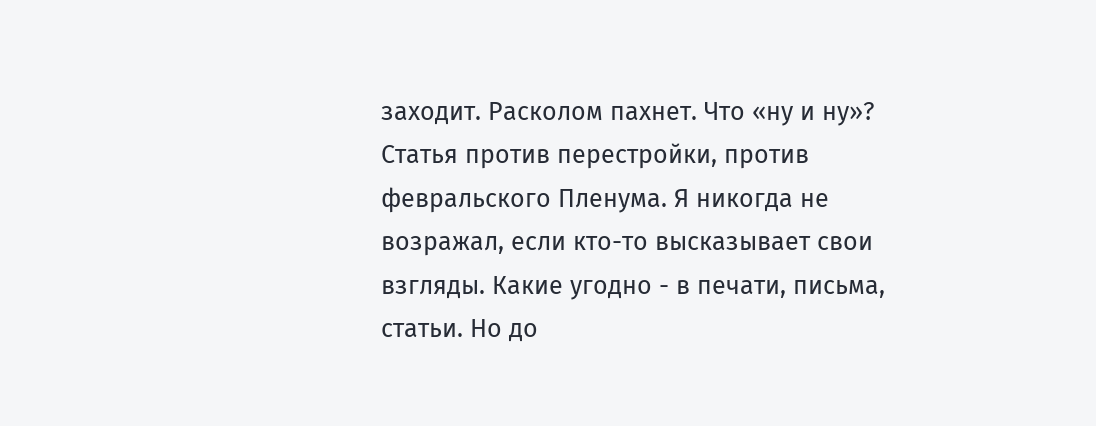заходит. Расколом пахнет. Что «ну и ну»? Статья против перестройки, против февральского Пленума. Я никогда не возражал, если кто-то высказывает свои взгляды. Какие угодно - в печати, письма, статьи. Но до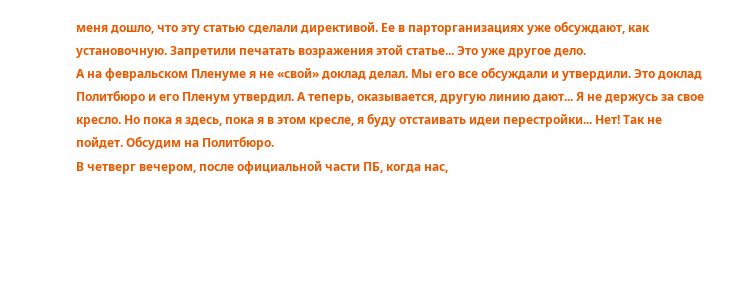меня дошло, что эту статью сделали директивой. Ее в парторганизациях уже обсуждают, как установочную. Запретили печатать возражения этой статье... Это уже другое дело.
А на февральском Пленуме я не «свой» доклад делал. Мы его все обсуждали и утвердили. Это доклад Политбюро и его Пленум утвердил. А теперь, оказывается, другую линию дают... Я не держусь за свое кресло. Но пока я здесь, пока я в этом кресле, я буду отстаивать идеи перестройки... Нет! Так не пойдет. Обсудим на Политбюро.
В четверг вечером, после официальной части ПБ, когда нас,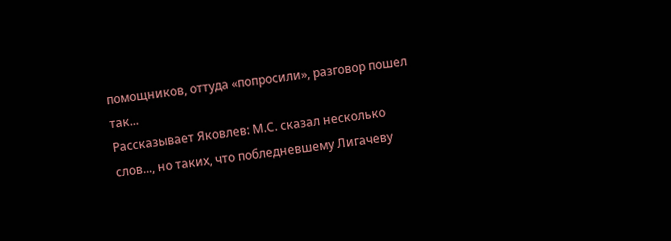помощников, оттуда «попросили», разговор пошел так...
Рассказывает Яковлев: М.С. сказал несколько слов..., но таких, что побледневшему Лигачеву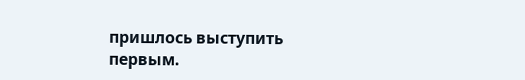пришлось выступить первым.